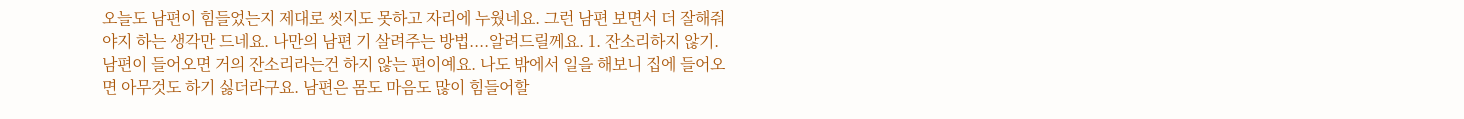오늘도 남편이 힘들었는지 제대로 씻지도 못하고 자리에 누웠네요. 그런 남편 보면서 더 잘해줘야지 하는 생각만 드네요. 나만의 남편 기 살려주는 방법....알려드릴께요. 1. 잔소리하지 않기. 남편이 들어오면 거의 잔소리라는건 하지 않는 편이예요. 나도 밖에서 일을 해보니 집에 들어오면 아무것도 하기 싫더라구요. 남편은 몸도 마음도 많이 힘들어할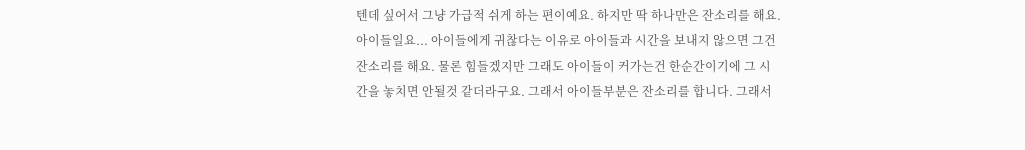텐데 싶어서 그냥 가급적 쉬게 하는 편이예요. 하지만 딱 하나만은 잔소리를 해요. 아이들일요... 아이들에게 귀찮다는 이유로 아이들과 시간을 보내지 않으면 그건 잔소리를 해요. 물론 힘들겠지만 그래도 아이들이 커가는건 한순간이기에 그 시간을 놓치면 안될것 같더라구요. 그래서 아이들부분은 잔소리를 합니다. 그래서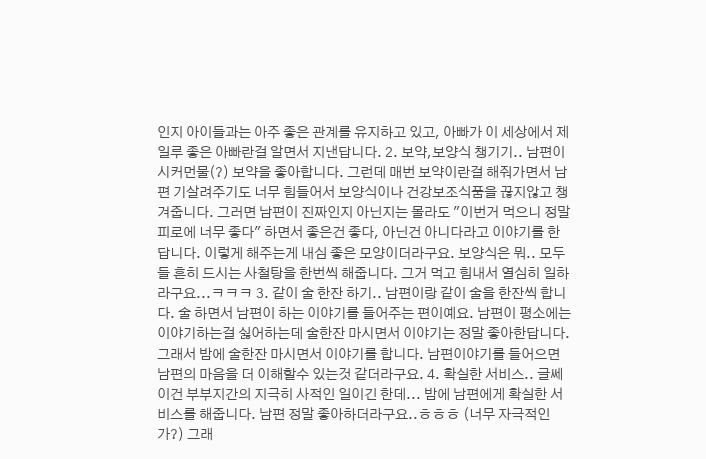인지 아이들과는 아주 좋은 관계를 유지하고 있고, 아빠가 이 세상에서 제일루 좋은 아빠란걸 알면서 지낸답니다. 2. 보약,보양식 챙기기.. 남편이 시커먼물(?) 보약을 좋아합니다. 그런데 매번 보약이란걸 해줘가면서 남편 기살려주기도 너무 힘들어서 보양식이나 건강보조식품을 끊지않고 챙겨줍니다. 그러면 남편이 진짜인지 아닌지는 몰라도 "이번거 먹으니 정말 피로에 너무 좋다" 하면서 좋은건 좋다, 아닌건 아니다라고 이야기를 한답니다. 이렇게 해주는게 내심 좋은 모양이더라구요. 보양식은 뭐.. 모두들 흔히 드시는 사철탕을 한번씩 해줍니다. 그거 먹고 힘내서 열심히 일하라구요...ㅋㅋㅋ 3. 같이 술 한잔 하기.. 남편이랑 같이 술을 한잔씩 합니다. 술 하면서 남편이 하는 이야기를 들어주는 편이예요. 남편이 평소에는 이야기하는걸 싫어하는데 술한잔 마시면서 이야기는 정말 좋아한답니다. 그래서 밤에 술한잔 마시면서 이야기를 합니다. 남편이야기를 들어으면 남편의 마음을 더 이해할수 있는것 같더라구요. 4. 확실한 서비스.. 글쎄 이건 부부지간의 지극히 사적인 일이긴 한데... 밤에 남편에게 확실한 서비스를 해줍니다. 남편 정말 좋아하더라구요..ㅎㅎㅎ (너무 자극적인가?) 그래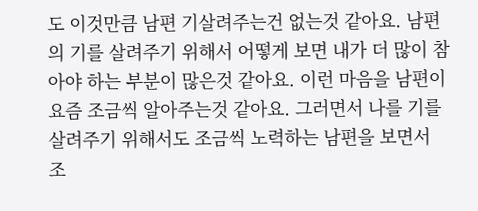도 이것만큼 남편 기살려주는건 없는것 같아요. 남편의 기를 살려주기 위해서 어떻게 보면 내가 더 많이 참아야 하는 부분이 많은것 같아요. 이런 마음을 남편이 요즘 조금씩 알아주는것 같아요. 그러면서 나를 기를 살려주기 위해서도 조금씩 노력하는 남편을 보면서 조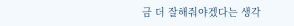금 더 잘해줘야겠다는 생각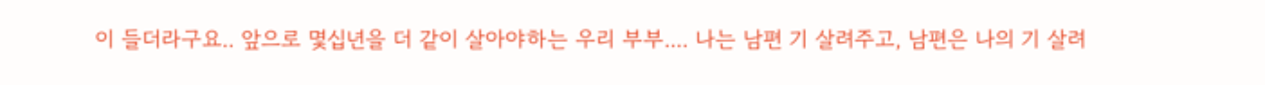이 들더라구요.. 앞으로 몇십년을 더 같이 살아야하는 우리 부부.... 나는 남편 기 살려주고, 남편은 나의 기 살려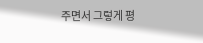주면서 그렇게 평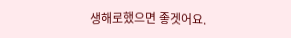생해로했으면 좋겟어요.